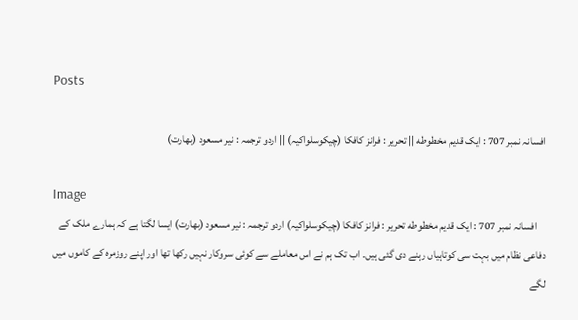Posts

افسانہ نمبر 707 : ایک قدیم مخطوطه || تحریر : فرانز کافکا (چیکوسلواکیہ) || اردو ترجمہ : نیر مسعود (بھارت)

Image
    افسانہ نمبر 707 : ایک قدیم مخطوطه تحریر : فرانز کافکا (چیکوسلواکیہ) اردو ترجمہ : نیر مسعود (بھارت) ایسا لگتا ہے کہ ہمارے ملک کے دفاعی نظام میں بہت سی کوتاہیاں رہنے دی گئی ہیں۔ اب تک ہم نے اس معاملے سے کوئی سروکار نہیں رکھا تھا اور اپنے روزمرہ کے کاموں میں لگے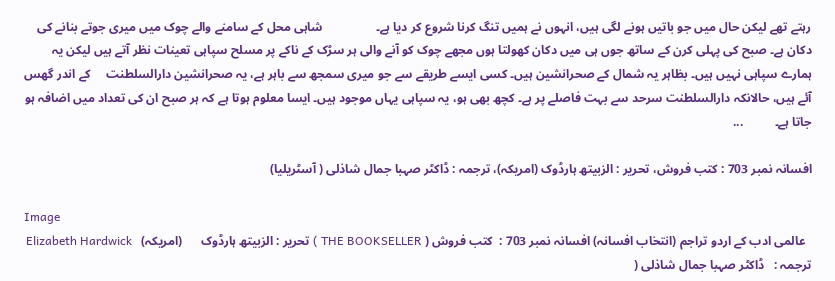رہتے تھے لیکن حال میں جو باتیں ہونے لگی ہیں، انہوں نے ہمیں تنگ کرنا شروع کر دیا ہے۔                 شاہی محل کے سامنے والے چوک میں میری جوتے بنانے کی دکان ہے۔ صبح کی پہلی کرن کے ساتھ جوں ہی میں دکان کھولتا ہوں مجھے چوک کو آنے والی ہر سڑک کے ناکے پر مسلح سپاہی تعینات نظر آتے ہیں لیکن یہ ہمارے سپاہی نہیں ہیں۔ بظاہر یہ شمال کے صحرانشین ہیں۔ کسی ایسے طریقے سے جو میری سمجھ سے باہر ہے، یہ صحرانشین دارالسلطنت     کے اندر گھس آئے ہیں، حالانکہ دارالسلطنت سرحد سے بہت فاصلے پر ہے۔ کچھ بھی ہو، یہ سپاہی یہاں موجود ہیں۔ ایسا معلوم ہوتا ہے کہ ہر صبح ان کی تعداد میں اضافہ ہو جاتا ہے۔          ...

افسانہ نمبر 703 : کتب فروش، تحریر : الزبیتھ ہارڈوک (امریکہ)، ترجمہ : ڈاکٹر صہبا جمال شاذلی ( آسٹریلیا)

Image
  عالمی ادب کے اردو تراجم (انتخاب افسانہ) افسانہ نمبر 703 :  کتب فروش ( THE BOOKSELLER ) تحریر : الزبیتھ ہارڈوک      (امریکہ)   Elizabeth Hardwick   ترجمہ :   ڈاکٹر صہبا جمال شاذلی (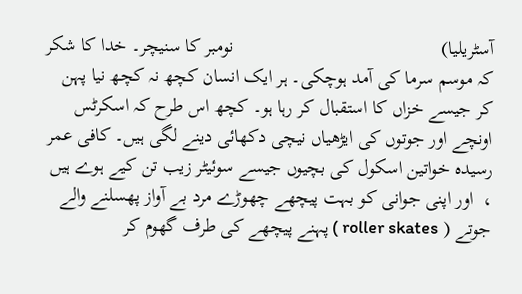آسٹریلیا)                                           نومبر کا سنیچر۔ خدا کا شکر کہ موسم سرما کی آمد ہوچکی۔ ہر ایک انسان کچھ نہ کچھ نیا پہن کر جیسے خزاں کا استقبال کر رہا ہو۔ کچھ اس طرح کہ اسکرٹس اونچے اور جوتوں کی ایڑھیاں نیچی دکھائی دینے لگی ہیں۔ کافی عمر رسیدہ خواتین اسکول کی بچیوں جیسے سوئیٹر زیب تن کیے ہوے ہیں ،  اور اپنی جوانی کو بہت پیچھے چھوڑے مرد بے آواز پھسلنے والے جوتے ( roller skates ) پہنے پیچھے کی طرف گھوم کر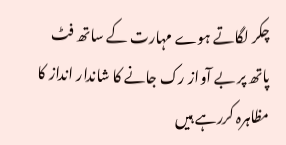چکر لگاتے ہوے مہارت کے ساتھ فٹ پاتھ پر بے آواز رک جانے کا شاندار انداز کا مظاہرہ کررہے ہیں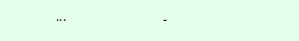۔                               ...